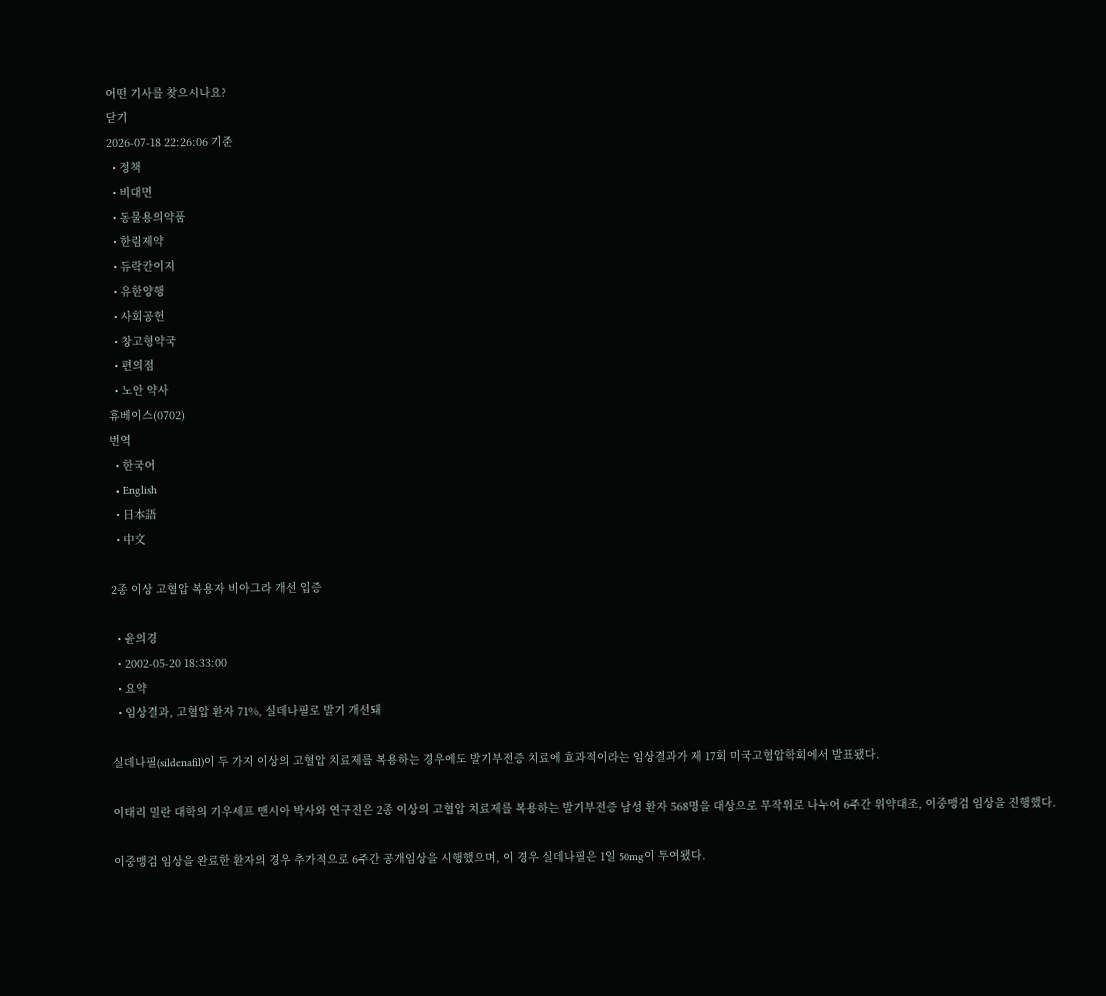어떤 기사를 찾으시나요?
닫기
2026-07-18 22:26:06 기준
  • 정책
  • 비대면
  • 동물용의약품
  • 한림제약
  • 듀락칸이지
  • 유한양행
  • 사회공헌
  • 창고형약국
  • 편의점
  • 노안 약사
휴베이스(0702)
번역
  • 한국어
  • English
  • 日本語
  • 中文

2종 이상 고혈압 복용자 비아그라 개선 입증

  • 윤의경
  • 2002-05-20 18:33:00
  • 요약
  • 임상결과, 고혈압 환자 71%, 실데나필로 발기 개선돼

실데나필(sildenafil)이 두 가지 이상의 고혈압 치료제를 복용하는 경우에도 발기부전증 치료에 효과적이라는 임상결과가 제 17회 미국고혈압학회에서 발표됐다.

이태리 밀란 대학의 기우세프 맨시아 박사와 연구진은 2종 이상의 고혈압 치료제를 복용하는 발기부전증 남성 환자 568명을 대상으로 무작위로 나누어 6주간 위약대조, 이중맹검 임상을 진행했다.

이중맹검 임상을 완료한 환자의 경우 추가적으로 6주간 공개임상을 시행했으며, 이 경우 실데나필은 1일 50mg이 투여됐다.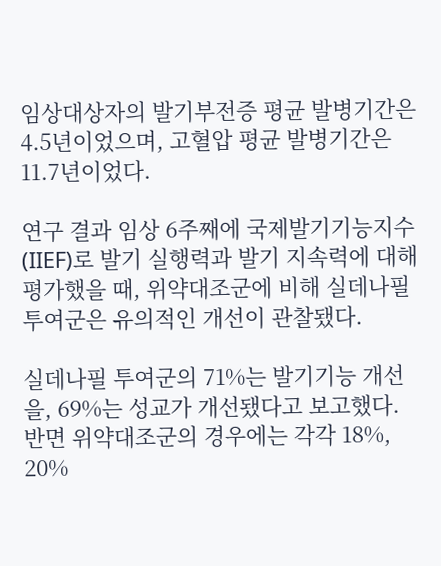임상대상자의 발기부전증 평균 발병기간은 4.5년이었으며, 고혈압 평균 발병기간은 11.7년이었다.

연구 결과 임상 6주째에 국제발기기능지수(IIEF)로 발기 실행력과 발기 지속력에 대해 평가했을 때, 위약대조군에 비해 실데나필 투여군은 유의적인 개선이 관찰됐다.

실데나필 투여군의 71%는 발기기능 개선을, 69%는 성교가 개선됐다고 보고했다. 반면 위약대조군의 경우에는 각각 18%, 20%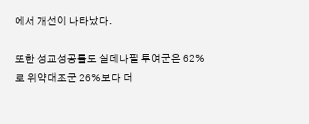에서 개선이 나타났다.

또한 성교성공률도 실데나필 투여군은 62%로 위약대조군 26%보다 더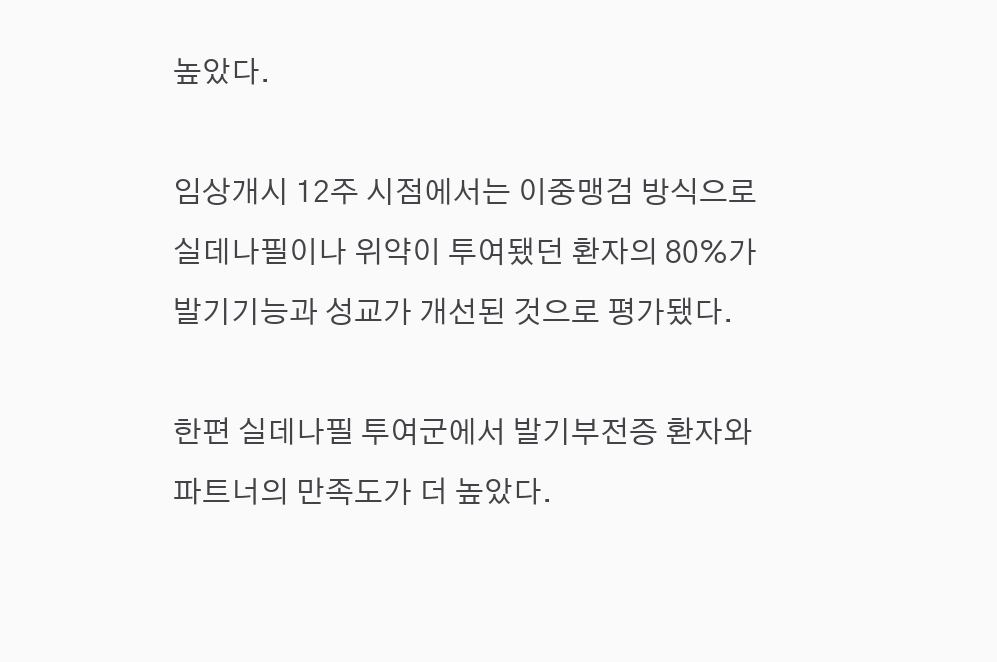높았다.

임상개시 12주 시점에서는 이중맹검 방식으로 실데나필이나 위약이 투여됐던 환자의 80%가 발기기능과 성교가 개선된 것으로 평가됐다.

한편 실데나필 투여군에서 발기부전증 환자와 파트너의 만족도가 더 높았다.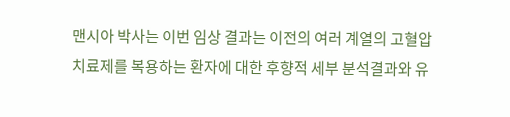맨시아 박사는 이번 임상 결과는 이전의 여러 계열의 고혈압 치료제를 복용하는 환자에 대한 후향적 세부 분석결과와 유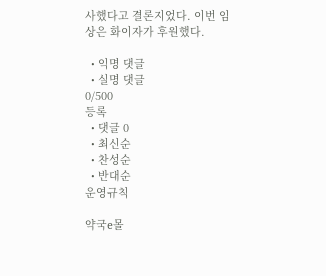사했다고 결론지었다. 이번 임상은 화이자가 후원했다.

  • 익명 댓글
  • 실명 댓글
0/500
등록
  • 댓글 0
  • 최신순
  • 찬성순
  • 반대순
운영규칙

약국e몰